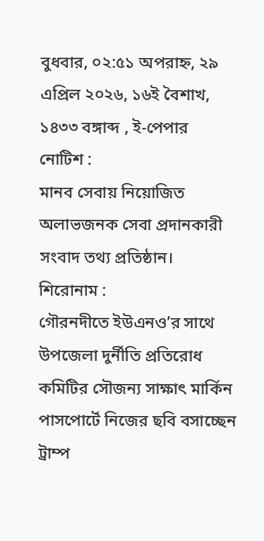বুধবার, ০২:৫১ অপরাহ্ন, ২৯ এপ্রিল ২০২৬, ১৬ই বৈশাখ, ১৪৩৩ বঙ্গাব্দ , ই-পেপার
নোটিশ :
মানব সেবায় নিয়োজিত অলাভজনক সেবা প্রদানকারী সংবাদ তথ্য প্রতিষ্ঠান।
শিরোনাম :
গৌরনদীতে ইউএনও’র সাথে উপজেলা দুর্নীতি প্রতিরোধ কমিটির সৌজন্য সাক্ষাৎ মার্কিন পাসপোর্টে নিজের ছবি বসাচ্ছেন ট্রাম্প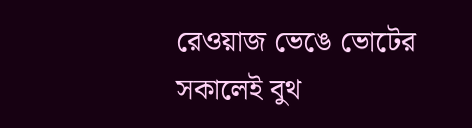রেওয়াজ ভেঙে ভোটের সকালেই বুথ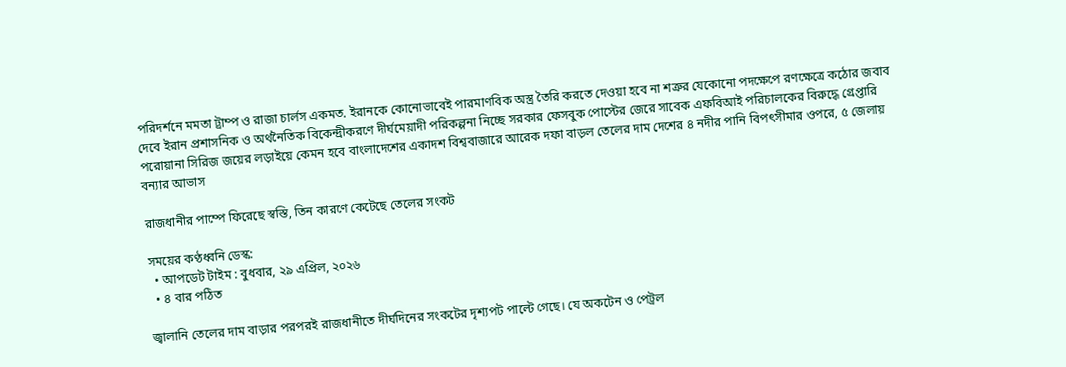পরিদর্শনে মমতা ট্রাম্প ও রাজা চার্লস একমত. ইরানকে কোনোভাবেই পারমাণবিক অস্ত্র তৈরি করতে দেওয়া হবে না শত্রুর যেকোনো পদক্ষেপে রণক্ষেত্রে কঠোর জবাব দেবে ইরান প্রশাসনিক ও অর্থনৈতিক বিকেন্দ্রীকরণে দীর্ঘমেয়াদী পরিকল্পনা নিচ্ছে সরকার ফেসবুক পোস্টের জেরে সাবেক এফবিআই পরিচালকের বিরুদ্ধে গ্রেপ্তারি পরোয়ানা সিরিজ জয়ের লড়াইয়ে কেমন হবে বাংলাদেশের একাদশ বিশ্ববাজারে আরেক দফা বাড়ল তেলের দাম দেশের ৪ নদীর পানি বিপৎসীমার ওপরে, ৫ জেলায় বন্যার আভাস

রাজধানীর পাম্পে ফিরেছে স্বস্তি, তিন কারণে কেটেছে তেলের সংকট

সময়ের কণ্ঠধ্বনি ডেস্ক:
  • আপডেট টাইম : বুধবার, ২৯ এপ্রিল, ২০২৬
  • ৪ বার পঠিত

জ্বালানি তেলের দাম বাড়ার পরপরই রাজধানীতে দীর্ঘদিনের সংকটের দৃশ্যপট পাল্টে গেছে। যে অকটেন ও পেট্রল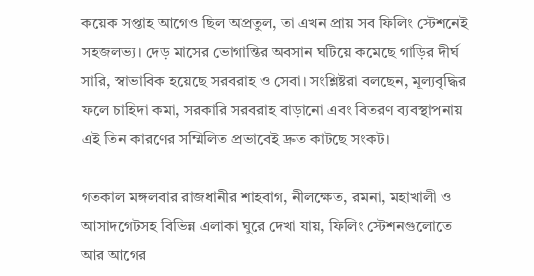কয়েক সপ্তাহ আগেও ছিল অপ্রতুল, তা এখন প্রায় সব ফিলিং স্টেশনেই সহজলভ্য। দেড় মাসের ভোগান্তির অবসান ঘটিয়ে কমেছে গাড়ির দীর্ঘ সারি, স্বাভাবিক হয়েছে সরবরাহ ও সেবা। সংশ্লিষ্টরা বলছেন, মূল্যবৃদ্ধির ফলে চাহিদা কমা, সরকারি সরবরাহ বাড়ানো এবং বিতরণ ব্যবস্থাপনায় এই তিন কারণের সম্মিলিত প্রভাবেই দ্রুত কাটছে সংকট।

গতকাল মঙ্গলবার রাজধানীর শাহবাগ, নীলক্ষেত, রমনা, মহাখালী ও আসাদগেটসহ বিভিন্ন এলাকা ঘুরে দেখা যায়, ফিলিং স্টেশনগুলোতে আর আগের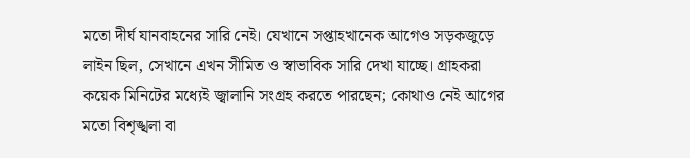মতো দীর্ঘ যানবাহনের সারি নেই। যেখানে সপ্তাহখানেক আগেও সড়কজুড়ে লাইন ছিল, সেখানে এখন সীমিত ও স্বাভাবিক সারি দেখা যাচ্ছে। গ্রাহকরা কয়েক মিনিটের মধ্যেই জ্বালানি সংগ্রহ করতে পারছেন; কোথাও নেই আগের মতো বিশৃঙ্খলা বা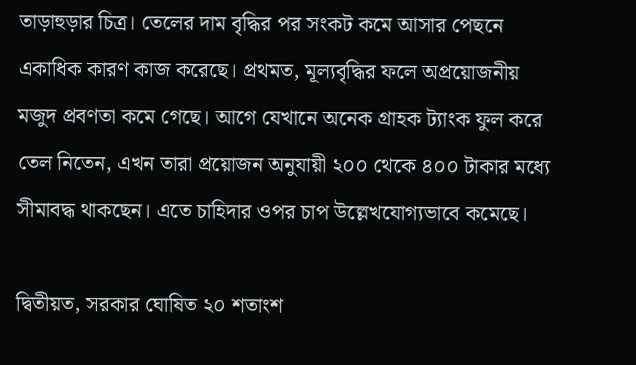তাড়াহুড়ার চিত্র। তেলের দাম বৃদ্ধির পর সংকট কমে আসার পেছনে একাধিক কারণ কাজ করেছে। প্রথমত, মূল্যবৃদ্ধির ফলে অপ্রয়োজনীয় মজুদ প্রবণতা কমে গেছে। আগে যেখানে অনেক গ্রাহক ট্যাংক ফুল করে তেল নিতেন, এখন তারা প্রয়োজন অনুযায়ী ২০০ থেকে ৪০০ টাকার মধ্যে সীমাবদ্ধ থাকছেন। এতে চাহিদার ওপর চাপ উল্লেখযোগ্যভাবে কমেছে।

দ্বিতীয়ত, সরকার ঘোষিত ২০ শতাংশ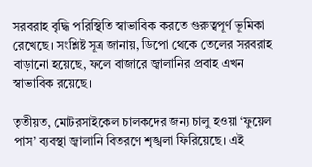সরবরাহ বৃদ্ধি পরিস্থিতি স্বাভাবিক করতে গুরুত্বপূর্ণ ভূমিকা রেখেছে। সংশ্লিষ্ট সূত্র জানায়, ডিপো থেকে তেলের সরবরাহ বাড়ানো হয়েছে, ফলে বাজারে জ্বালানির প্রবাহ এখন স্বাভাবিক রয়েছে।

তৃতীয়ত, মোটরসাইকেল চালকদের জন্য চালু হওয়া ‘ফুয়েল পাস’ ব্যবস্থা জ্বালানি বিতরণে শৃঙ্খলা ফিরিয়েছে। এই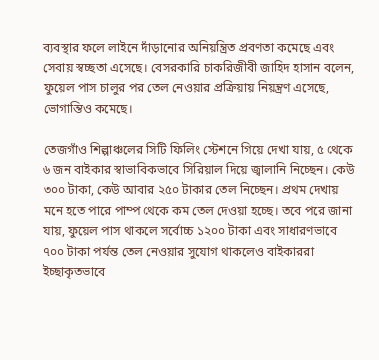ব্যবস্থার ফলে লাইনে দাঁড়ানোর অনিয়ন্ত্রিত প্রবণতা কমেছে এবং সেবায় স্বচ্ছতা এসেছে। বেসরকারি চাকরিজীবী জাহিদ হাসান বলেন, ফুয়েল পাস চালুর পর তেল নেওয়ার প্রক্রিয়ায় নিয়ন্ত্রণ এসেছে, ভোগান্তিও কমেছে।

তেজগাঁও শিল্পাঞ্চলের সিটি ফিলিং স্টেশনে গিয়ে দেখা যায়, ৫ থেকে ৬ জন বাইকার স্বাভাবিকভাবে সিরিয়াল দিয়ে জ্বালানি নিচ্ছেন। কেউ ৩০০ টাকা, কেউ আবার ২৫০ টাকার তেল নিচ্ছেন। প্রথম দেখায় মনে হতে পারে পাম্প থেকে কম তেল দেওয়া হচ্ছে। তবে পরে জানা যায়, ফুয়েল পাস থাকলে সর্বোচ্চ ১২০০ টাকা এবং সাধারণভাবে ৭০০ টাকা পর্যন্ত তেল নেওয়ার সুযোগ থাকলেও বাইকাররা ইচ্ছাকৃতভাবে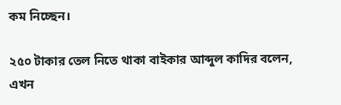কম নিচ্ছেন।

২৫০ টাকার তেল নিতে থাকা বাইকার আব্দুল কাদির বলেন, এখন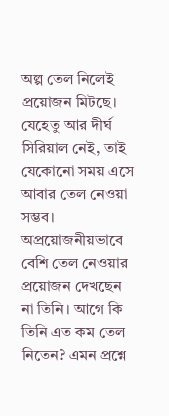অল্প তেল নিলেই প্রয়োজন মিটছে। যেহেতু আর দীর্ঘ সিরিয়াল নেই, তাই যেকোনো সময় এসে আবার তেল নেওয়া সম্ভব। অপ্রয়োজনীয়ভাবে বেশি তেল নেওয়ার প্রয়োজন দেখছেন না তিনি। আগে কি তিনি এত কম তেল নিতেন? এমন প্রশ্নে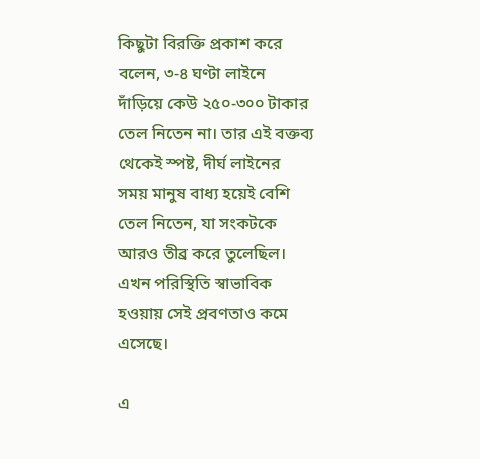কিছুটা বিরক্তি প্রকাশ করে বলেন, ৩-৪ ঘণ্টা লাইনে দাঁড়িয়ে কেউ ২৫০-৩০০ টাকার তেল নিতেন না। তার এই বক্তব্য থেকেই স্পষ্ট, দীর্ঘ লাইনের সময় মানুষ বাধ্য হয়েই বেশি তেল নিতেন, যা সংকটকে আরও তীব্র করে তুলেছিল। এখন পরিস্থিতি স্বাভাবিক হওয়ায় সেই প্রবণতাও কমে এসেছে।

এ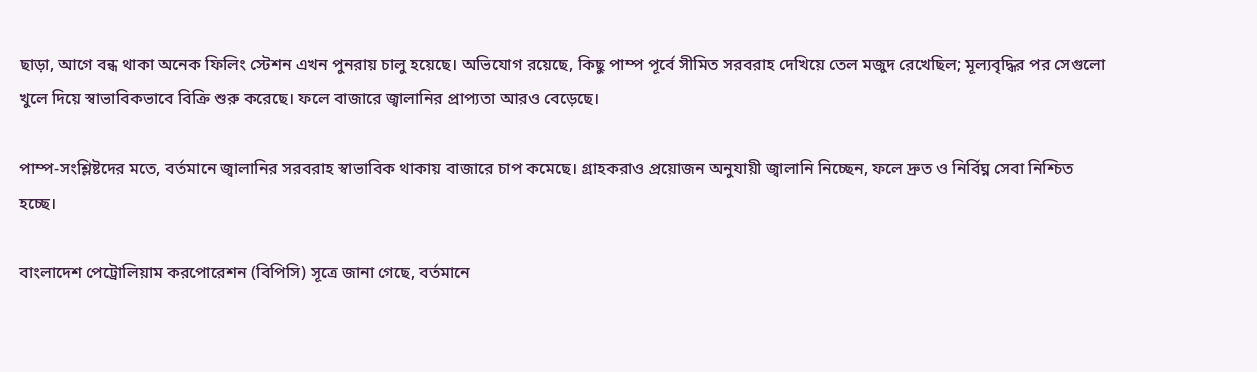ছাড়া, আগে বন্ধ থাকা অনেক ফিলিং স্টেশন এখন পুনরায় চালু হয়েছে। অভিযোগ রয়েছে, কিছু পাম্প পূর্বে সীমিত সরবরাহ দেখিয়ে তেল মজুদ রেখেছিল; মূল্যবৃদ্ধির পর সেগুলো খুলে দিয়ে স্বাভাবিকভাবে বিক্রি শুরু করেছে। ফলে বাজারে জ্বালানির প্রাপ্যতা আরও বেড়েছে।

পাম্প-সংশ্লিষ্টদের মতে, বর্তমানে জ্বালানির সরবরাহ স্বাভাবিক থাকায় বাজারে চাপ কমেছে। গ্রাহকরাও প্রয়োজন অনুযায়ী জ্বালানি নিচ্ছেন, ফলে দ্রুত ও নির্বিঘ্ন সেবা নিশ্চিত হচ্ছে।

বাংলাদেশ পেট্রোলিয়াম করপোরেশন (বিপিসি) সূত্রে জানা গেছে, বর্তমানে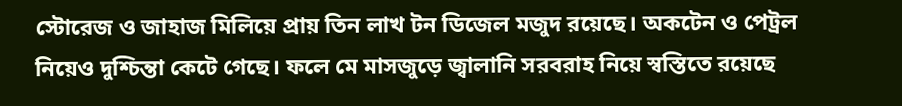স্টোরেজ ও জাহাজ মিলিয়ে প্রায় তিন লাখ টন ডিজেল মজুদ রয়েছে। অকটেন ও পেট্রল নিয়েও দুশ্চিন্তা কেটে গেছে। ফলে মে মাসজুড়ে জ্বালানি সরবরাহ নিয়ে স্বস্তিতে রয়েছে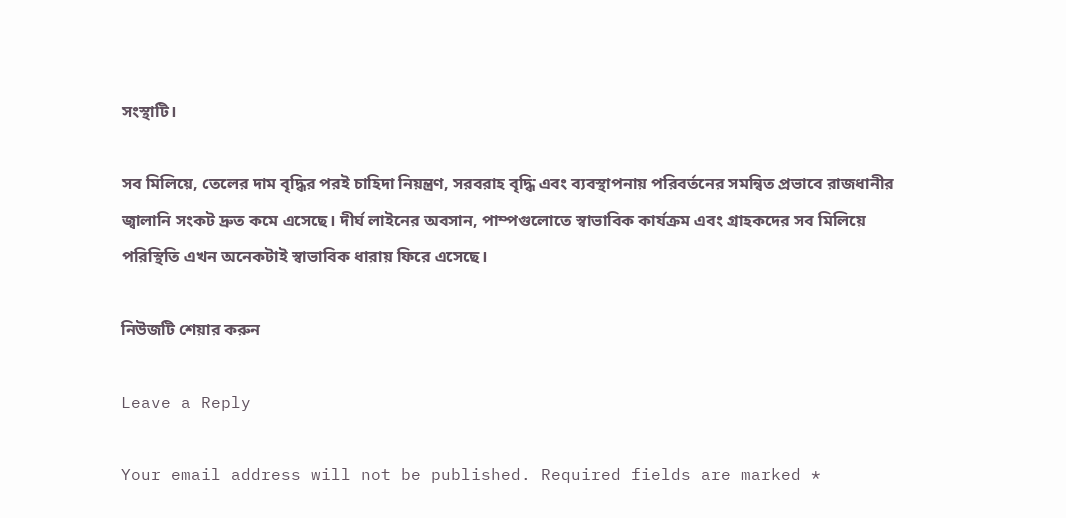সংস্থাটি।

সব মিলিয়ে, তেলের দাম বৃদ্ধির পরই চাহিদা নিয়ন্ত্রণ, সরবরাহ বৃদ্ধি এবং ব্যবস্থাপনায় পরিবর্তনের সমন্বিত প্রভাবে রাজধানীর জ্বালানি সংকট দ্রুত কমে এসেছে। দীর্ঘ লাইনের অবসান, পাম্পগুলোতে স্বাভাবিক কার্যক্রম এবং গ্রাহকদের সব মিলিয়ে পরিস্থিতি এখন অনেকটাই স্বাভাবিক ধারায় ফিরে এসেছে।

নিউজটি শেয়ার করুন

Leave a Reply

Your email address will not be published. Required fields are marked *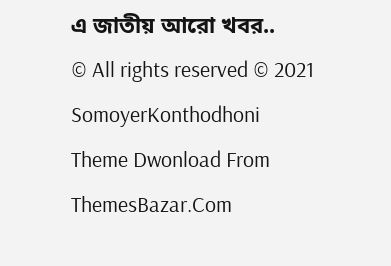এ জাতীয় আরো খবর..
© All rights reserved © 2021 SomoyerKonthodhoni
Theme Dwonload From ThemesBazar.Com